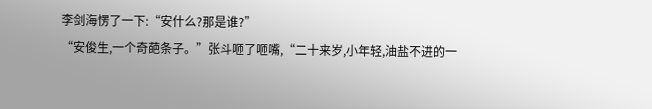李剑海愣了一下:“安什么?那是谁?”
“安俊生,一个奇葩条子。”张斗咂了咂嘴,“二十来岁,小年轻,油盐不进的一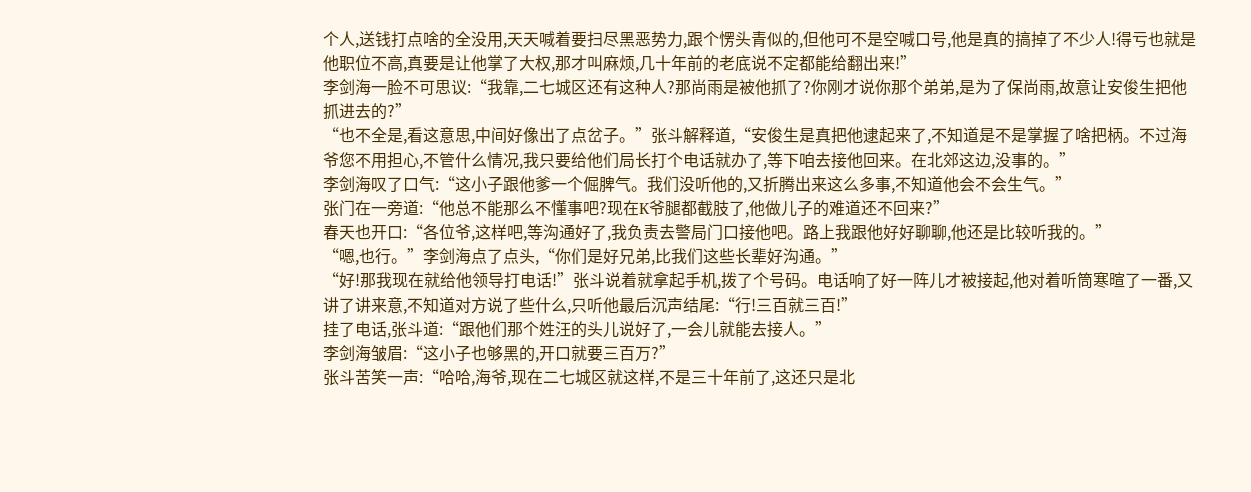个人,送钱打点啥的全没用,天天喊着要扫尽黑恶势力,跟个愣头青似的,但他可不是空喊口号,他是真的搞掉了不少人!得亏也就是他职位不高,真要是让他掌了大权,那才叫麻烦,几十年前的老底说不定都能给翻出来!”
李剑海一脸不可思议:“我靠,二七城区还有这种人?那尚雨是被他抓了?你刚才说你那个弟弟,是为了保尚雨,故意让安俊生把他抓进去的?”
“也不全是,看这意思,中间好像出了点岔子。”张斗解释道,“安俊生是真把他逮起来了,不知道是不是掌握了啥把柄。不过海爷您不用担心,不管什么情况,我只要给他们局长打个电话就办了,等下咱去接他回来。在北郊这边,没事的。”
李剑海叹了口气:“这小子跟他爹一个倔脾气。我们没听他的,又折腾出来这么多事,不知道他会不会生气。”
张门在一旁道:“他总不能那么不懂事吧?现在K爷腿都截肢了,他做儿子的难道还不回来?”
春天也开口:“各位爷,这样吧,等沟通好了,我负责去警局门口接他吧。路上我跟他好好聊聊,他还是比较听我的。”
“嗯,也行。”李剑海点了点头,“你们是好兄弟,比我们这些长辈好沟通。”
“好!那我现在就给他领导打电话!”张斗说着就拿起手机,拨了个号码。电话响了好一阵儿才被接起,他对着听筒寒暄了一番,又讲了讲来意,不知道对方说了些什么,只听他最后沉声结尾:“行!三百就三百!”
挂了电话,张斗道:“跟他们那个姓汪的头儿说好了,一会儿就能去接人。”
李剑海皱眉:“这小子也够黑的,开口就要三百万?”
张斗苦笑一声:“哈哈,海爷,现在二七城区就这样,不是三十年前了,这还只是北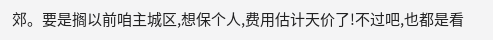郊。要是搁以前咱主城区,想保个人,费用估计天价了!不过吧,也都是看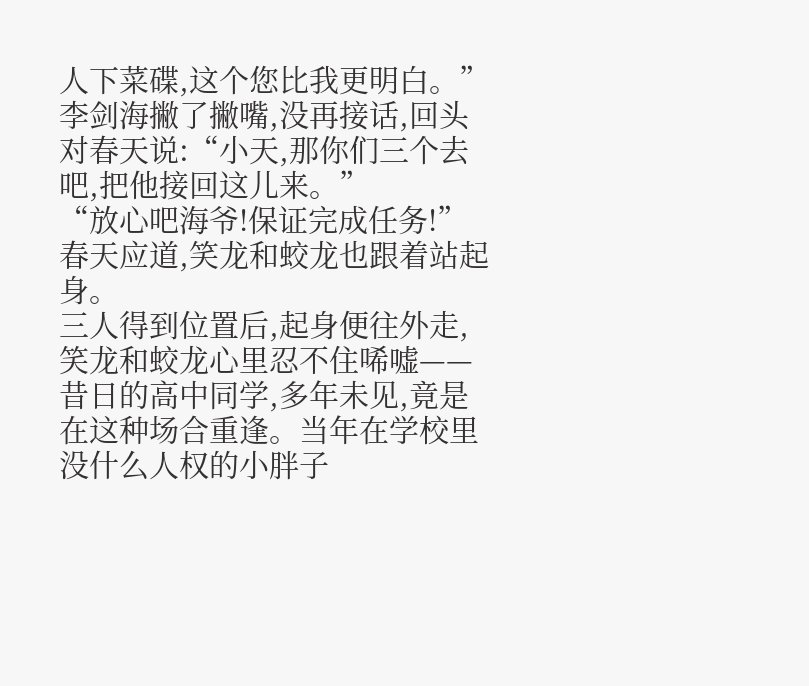人下菜碟,这个您比我更明白。”
李剑海撇了撇嘴,没再接话,回头对春天说:“小天,那你们三个去吧,把他接回这儿来。”
“放心吧海爷!保证完成任务!”春天应道,笑龙和蛟龙也跟着站起身。
三人得到位置后,起身便往外走,笑龙和蛟龙心里忍不住唏嘘——昔日的高中同学,多年未见,竟是在这种场合重逢。当年在学校里没什么人权的小胖子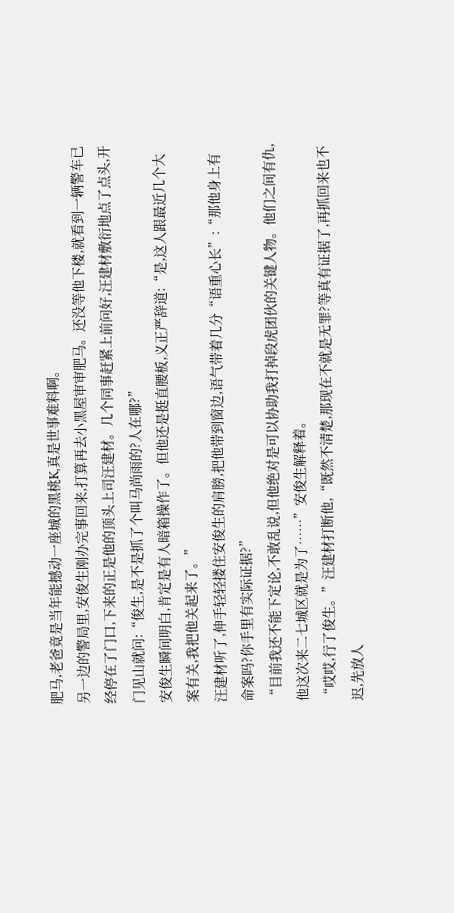肥马,老爸竟是当年能撼动一座城的黑桃K,真是世事难料啊。
另一边的警局里,安俊生刚办完事回来,打算再去小黑屋审审肥马。还没等他下楼,就看到一辆警车已经停在了门口,下来的正是他的顶头上司汪建材。几个同事赶紧上前问好,汪建材敷衍地点了点头,开门见山就问:“俊生,是不是抓了个叫马尚雨的?人在哪?”
安俊生瞬间明白,肯定是有人暗箱操作了。但他还是挺直腰板,义正严辞道:“是,这人跟最近几个大案有关,我把他关起来了。”
汪建材听了,伸手轻轻搂住安俊生的肩膀,把他带到窗边,语气带着几分“语重心长”:“那他身上有命案吗?你手里有实际证据?”
“目前我还不能下定论,不敢乱说,但他绝对是可以协助我打掉段虎团伙的关键人物。他们之间有仇,他这次来二七城区就是为了……”安俊生解释着。
“哎哎,行了俊生。”汪建材打断他,“既然不清楚,那现在不就是无罪?等真有证据了,再抓回来也不迟,先放人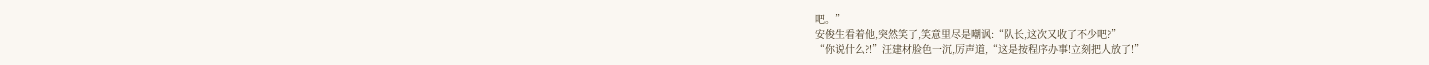吧。”
安俊生看着他,突然笑了,笑意里尽是嘲讽:“队长,这次又收了不少吧?”
“你说什么?!”汪建材脸色一沉,厉声道,“这是按程序办事!立刻把人放了!”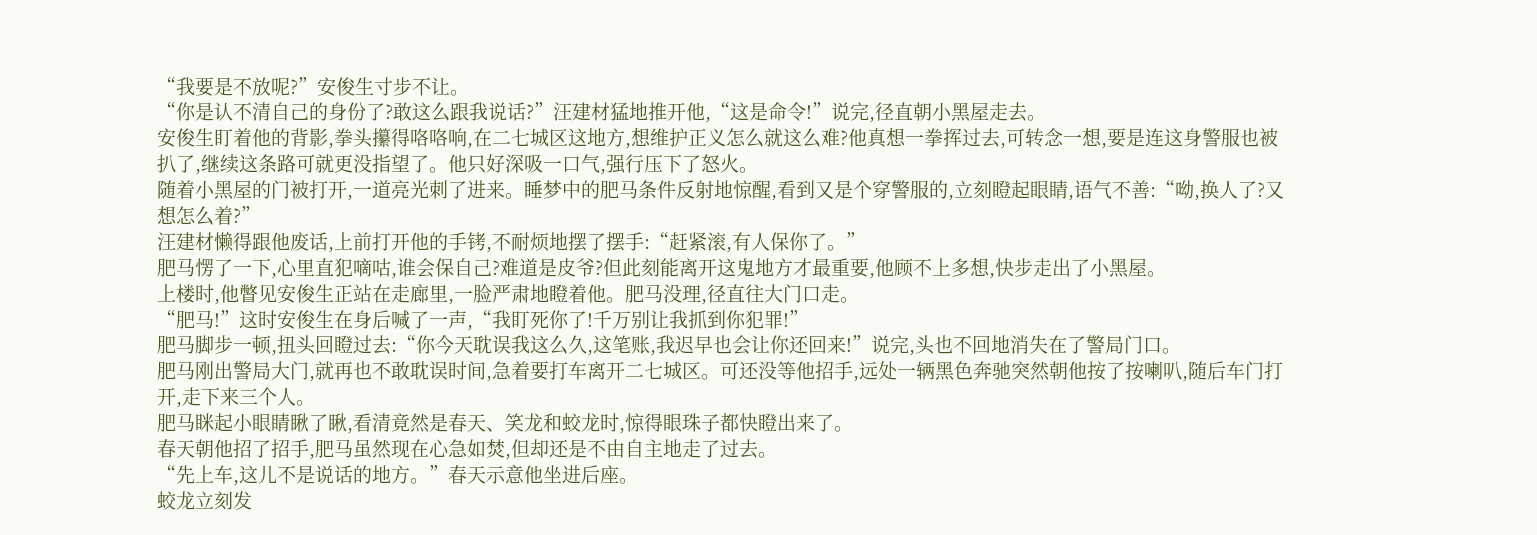“我要是不放呢?”安俊生寸步不让。
“你是认不清自己的身份了?敢这么跟我说话?”汪建材猛地推开他,“这是命令!”说完,径直朝小黑屋走去。
安俊生盯着他的背影,拳头攥得咯咯响,在二七城区这地方,想维护正义怎么就这么难?他真想一拳挥过去,可转念一想,要是连这身警服也被扒了,继续这条路可就更没指望了。他只好深吸一口气,强行压下了怒火。
随着小黑屋的门被打开,一道亮光刺了进来。睡梦中的肥马条件反射地惊醒,看到又是个穿警服的,立刻瞪起眼睛,语气不善:“呦,换人了?又想怎么着?”
汪建材懒得跟他废话,上前打开他的手铐,不耐烦地摆了摆手:“赶紧滚,有人保你了。”
肥马愣了一下,心里直犯嘀咕,谁会保自己?难道是皮爷?但此刻能离开这鬼地方才最重要,他顾不上多想,快步走出了小黑屋。
上楼时,他瞥见安俊生正站在走廊里,一脸严肃地瞪着他。肥马没理,径直往大门口走。
“肥马!”这时安俊生在身后喊了一声,“我盯死你了!千万别让我抓到你犯罪!”
肥马脚步一顿,扭头回瞪过去:“你今天耽误我这么久,这笔账,我迟早也会让你还回来!”说完,头也不回地消失在了警局门口。
肥马刚出警局大门,就再也不敢耽误时间,急着要打车离开二七城区。可还没等他招手,远处一辆黑色奔驰突然朝他按了按喇叭,随后车门打开,走下来三个人。
肥马眯起小眼睛瞅了瞅,看清竟然是春天、笑龙和蛟龙时,惊得眼珠子都快瞪出来了。
春天朝他招了招手,肥马虽然现在心急如焚,但却还是不由自主地走了过去。
“先上车,这儿不是说话的地方。”春天示意他坐进后座。
蛟龙立刻发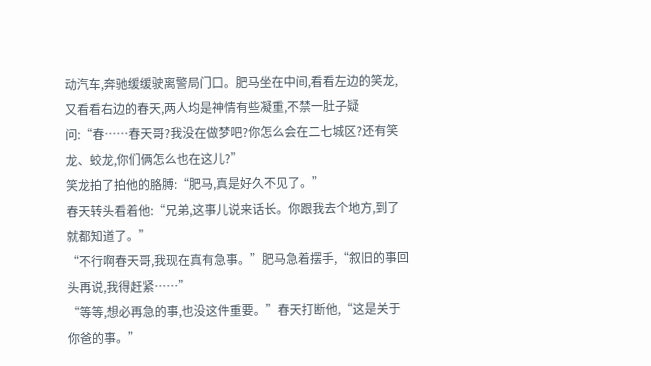动汽车,奔驰缓缓驶离警局门口。肥马坐在中间,看看左边的笑龙,又看看右边的春天,两人均是神情有些凝重,不禁一肚子疑问:“春……春天哥?我没在做梦吧?你怎么会在二七城区?还有笑龙、蛟龙,你们俩怎么也在这儿?”
笑龙拍了拍他的胳膊:“肥马,真是好久不见了。”
春天转头看着他:“兄弟,这事儿说来话长。你跟我去个地方,到了就都知道了。”
“不行啊春天哥,我现在真有急事。”肥马急着摆手,“叙旧的事回头再说,我得赶紧……”
“等等,想必再急的事,也没这件重要。”春天打断他,“这是关于你爸的事。”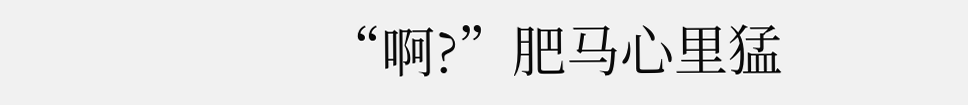“啊?”肥马心里猛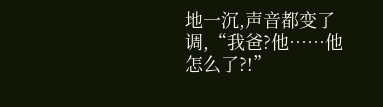地一沉,声音都变了调,“我爸?他……他怎么了?!”